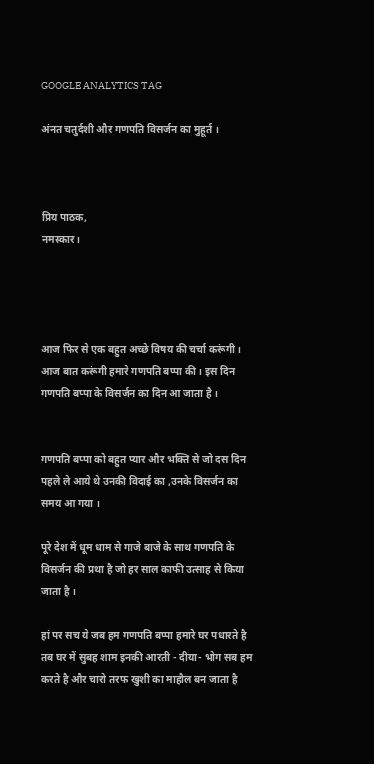GOOGLE ANALYTICS TAG

अंनत चतुर्दशी और गणपति विसर्जन का मुहूर्त ।



प्रिय पाठक,
नमस्कार।




आज फिर से एक बहुत अच्छे विषय की चर्चा करूंगी ।
आज बात करूंगी हमारे गणपति बप्पा की । इस दिन गणपति बप्पा के विसर्जन का दिन आ जाता है ।


गणपति बप्पा को बहुत प्यार और भक्ति से जो दस दिन पहले ले आये थे उनकी विदाई का ,उनके विसर्जन का समय आ गया ।

पूरे देश में धूम धाम से गाजे बाजे के साथ गणपति के विसर्जन की प्रथा है जो हर साल काफी उत्साह से किया जाता है ।

हां पर सच ये जब हम गणपति बप्पा हमारे घर पधारते है तब घर में सुबह शाम इनकी आरती - दीया- भोग सब हम करते है और चारो तरफ खुशी का माहौल बन जाता है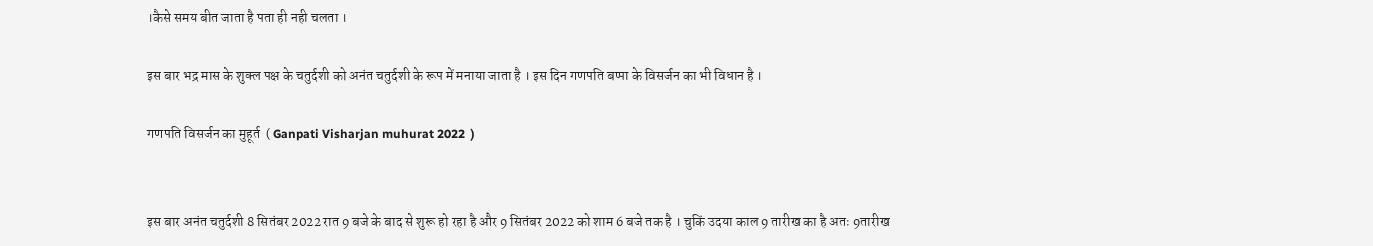।कैसे समय बीत जाता है पता ही नही चलता ।

इस बार भद्र मास के शुक्ल पक्ष के चतुर्दशी को अनंत चतुर्दशी के रूप में मनाया जाता है । इस दिन गणपति बप्पा के विसर्जन का भी विधान है ।

गणपति विसर्जन का मुहूर्त  ( Ganpati Visharjan muhurat 2022  )


इस बार अनंत चतुर्दशी 8 सितंबर 2022 रात 9 बजे के बाद से शुरू हो रहा है और 9 सितंबर 2022 को शाम 6 बजे तक है । चुकिं उदया काल 9 तारीख का है अतः 9तारीख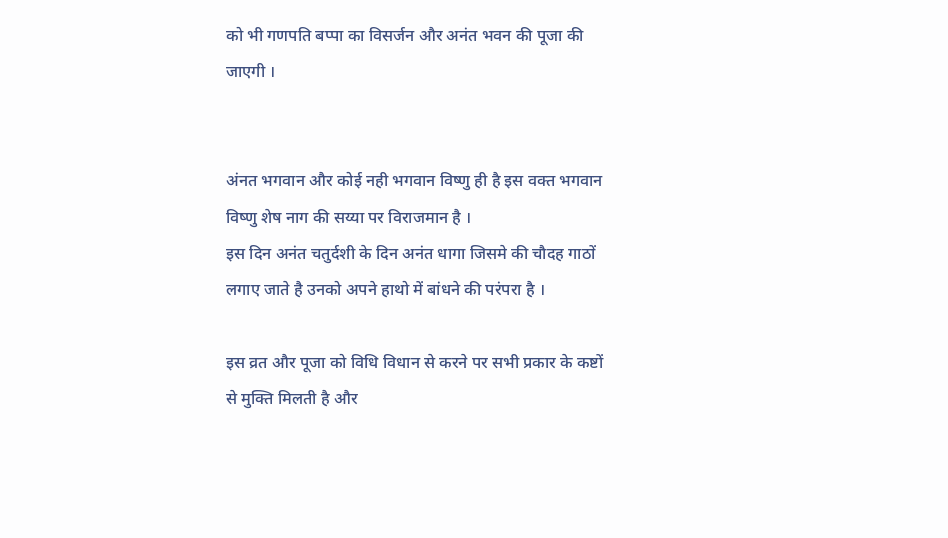को भी गणपति बप्पा का विसर्जन और अनंत भवन की पूजा की जाएगी ।


अंनत भगवान और कोई नही भगवान विष्णु ही है इस वक्त भगवान विष्णु शेष नाग की सय्या पर विराजमान है ।
इस दिन अनंत चतुर्दशी के दिन अनंत धागा जिसमे की चौदह गाठों लगाए जाते है उनको अपने हाथो में बांधने की परंपरा है ।

इस व्रत और पूजा को विधि विधान से करने पर सभी प्रकार के कष्टों से मुक्ति मिलती है और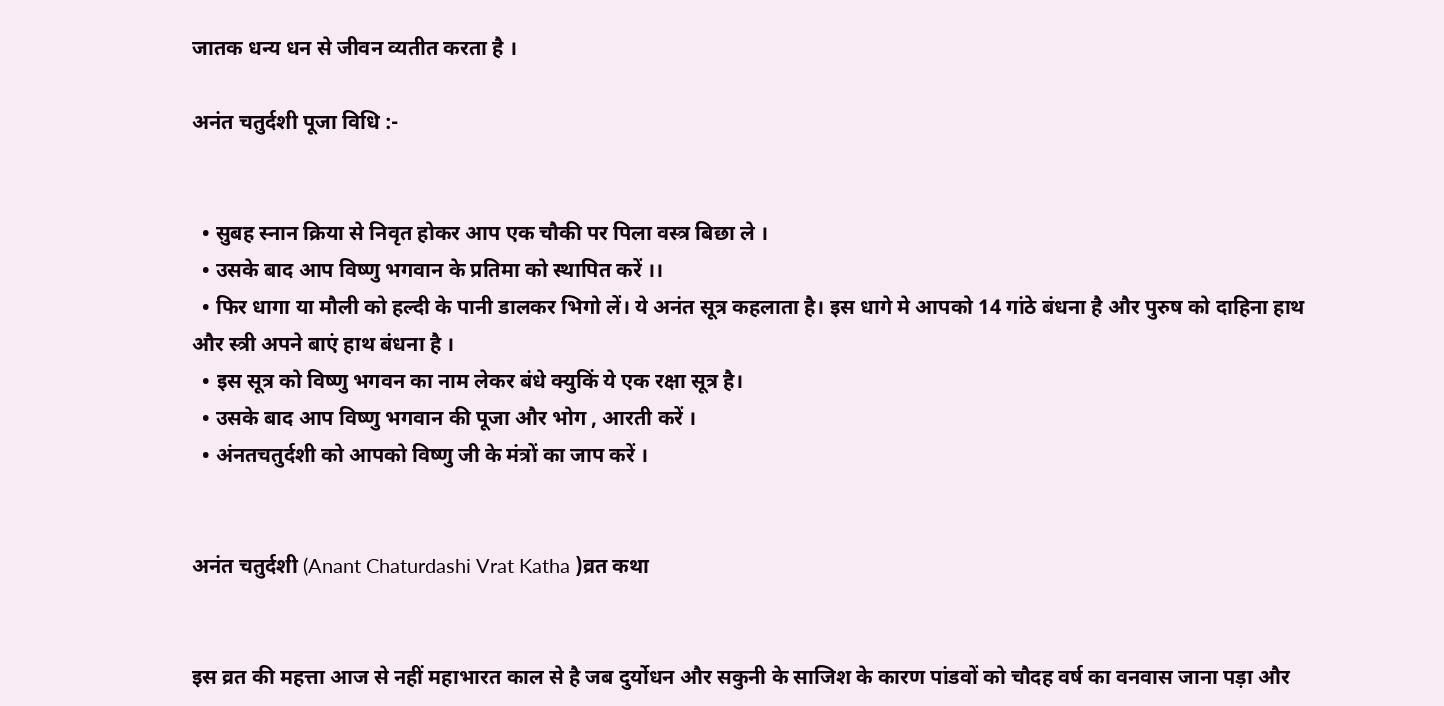जातक धन्य धन से जीवन व्यतीत करता है ।

अनंत चतुर्दशी पूजा विधि :-


  • सुबह स्नान क्रिया से निवृत होकर आप एक चौकी पर पिला वस्त्र बिछा ले ।
  • उसके बाद आप विष्णु भगवान के प्रतिमा को स्थापित करें ।।
  • फिर धागा या मौली को हल्दी के पानी डालकर भिगो लें। ये अनंत सूत्र कहलाता है। इस धागे मे आपको 14 गांठे बंधना है और पुरुष को दाहिना हाथ और स्त्री अपने बाएं हाथ बंधना है ।
  • इस सूत्र को विष्णु भगवन का नाम लेकर बंधे क्युकिं ये एक रक्षा सूत्र है।
  • उसके बाद आप विष्णु भगवान की पूजा और भोग , आरती करें ।
  • अंनतचतुर्दशी को आपको विष्णु जी के मंत्रों का जाप करें ।


अनंत चतुर्दशी (Anant Chaturdashi Vrat Katha )व्रत कथा


इस व्रत की महत्ता आज से नहीं महाभारत काल से है जब दुर्योधन और सकुनी के साजिश के कारण पांडवों को चौदह वर्ष का वनवास जाना पड़ा और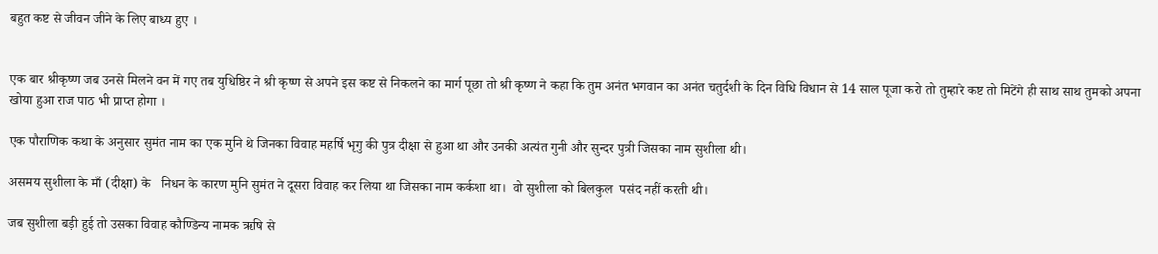बहुत कष्ट से जीवन जीने के लिए बाध्य हुए ।


एक बार श्रीकृष्ण जब उनसे मिलने वन में गए तब युधिष्ठिर ने श्री कृष्ण से अपने इस कष्ट से निकलने का मार्ग पूछा तो श्री कृष्ण ने कहा कि तुम अनंत भगवान का अनंत चतुर्दशी के दिन विधि विधान से 14 साल पूजा करो तो तुम्हारे कष्ट तो मिटेंगे ही साथ साथ तुमको अपना खोया हुआ राज पाठ भी प्राप्त होगा ।

एक पौराणिक कथा के अनुसार सुमंत नाम का एक मुनि थे जिनका विवाह महर्षि भृगु की पुत्र दीक्षा से हुआ था और उनकी अत्यंत गुनी और सुन्दर पुत्री जिसका नाम सुशीला थी।

असमय सुशीला के माँ (दीक्षा) के   निधन के कारण मुनि सुमंत ने दूसरा विवाह कर लिया था जिसका नाम कर्कशा था।  वो सुशीला को बिलकुल  पसंद नहीं करती थी।

जब सुशीला बड़ी हुई तो उसका विवाह कौण्डिन्य नामक ऋषि से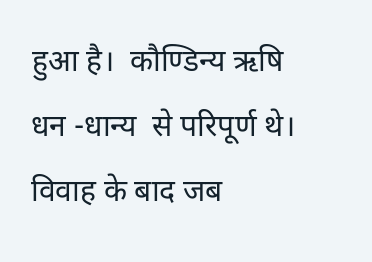हुआ है।  कौण्डिन्य ऋषि धन -धान्य  से परिपूर्ण थे।  विवाह के बाद जब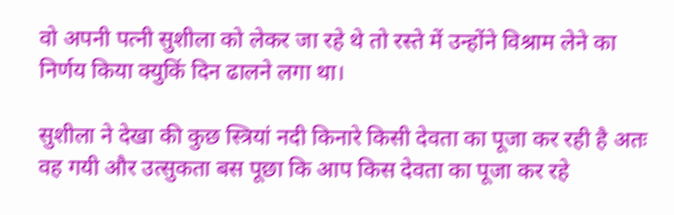वो अपनी पत्नी सुशीला को लेकर जा रहे थे तो रस्ते में उन्होंने विश्राम लेने का निर्णय किया क्युकिं दिन ढालने लगा था।

सुशीला ने देखा की कुछ स्त्रियां नदी किनारे किसी देवता का पूजा कर रही है अतः वह गयी और उत्सुकता बस पूछा कि आप किस देवता का पूजा कर रहे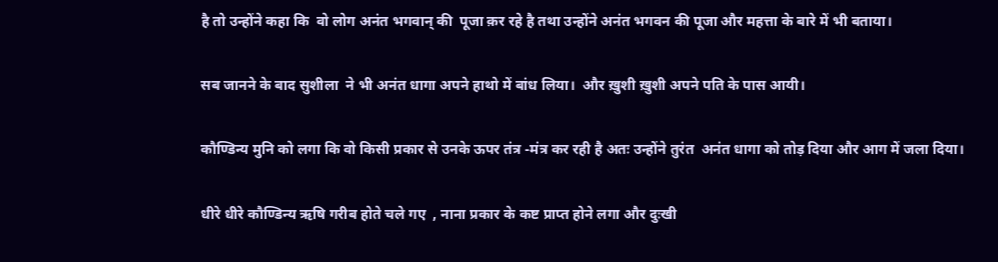है तो उन्होंने कहा कि  वो लोग अनंत भगवान् की  पूजा क़र रहे है तथा उन्होंने अनंत भगवन की पूजा और महत्ता के बारे में भी बताया।

सब जानने के बाद सुशीला  ने भी अनंत धागा अपने हाथो में बांध लिया।  और ख़ुशी ख़ुशी अपने पति के पास आयी।

कौण्डिन्य मुनि को लगा कि वो किसी प्रकार से उनके ऊपर तंत्र -मंत्र कर रही है अतः उन्होंने तुरंत  अनंत धागा को तोड़ दिया और आग में जला दिया।

धीरे धीरे कौण्डिन्य ऋषि गरीब होते चले गए  , नाना प्रकार के कष्ट प्राप्त होने लगा और दुःखी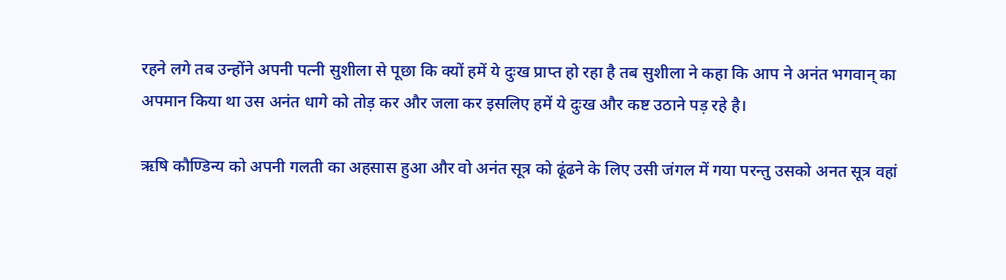रहने लगे तब उन्होंने अपनी पत्नी सुशीला से पूछा कि क्यों हमें ये दुःख प्राप्त हो रहा है तब सुशीला ने कहा कि आप ने अनंत भगवान् का  अपमान किया था उस अनंत धागे को तोड़ कर और जला कर इसलिए हमें ये दुःख और कष्ट उठाने पड़ रहे है।

ऋषि कौण्डिन्य को अपनी गलती का अहसास हुआ और वो अनंत सूत्र को ढूंढने के लिए उसी जंगल में गया परन्तु उसको अनत सूत्र वहां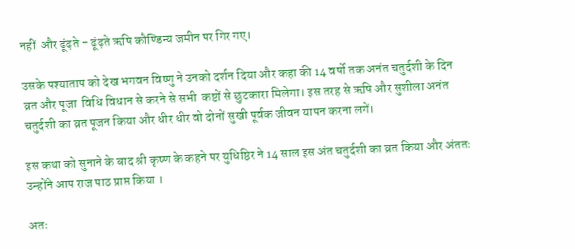नहीं  और ढूंढ़ते - ढूंढ़ते ऋषि कौण्डिन्य जमीन पर गिर गए।

उसके पश्याताप को देख भगवन विष्णु ने उनको दर्शन दिया और कहा की 14 वर्षो तक अनंत चतुर्दशी के दिन  व्रत और पूजा  विधि विधान से करने से सभी  कष्टों से छुटकारा मिलेगा। इस तरह से ऋषि और सुशीला अनंत चतुर्दशी का व्रत पूजन किया और धीर धीर वो दोनों सुखी पूर्वक जीवन यापन करना लगें।

इस कथा को सुनाने के बाद श्री कृष्ण के कहने पर युधिष्ठिर ने 14 साल इस अंत चतुर्दशी का व्रत किया और अंततः उन्होंने आप राज पाठ प्राप्त किया ।

अतः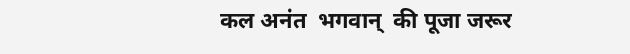कल अनंत  भगवान्  की पूजा जरूर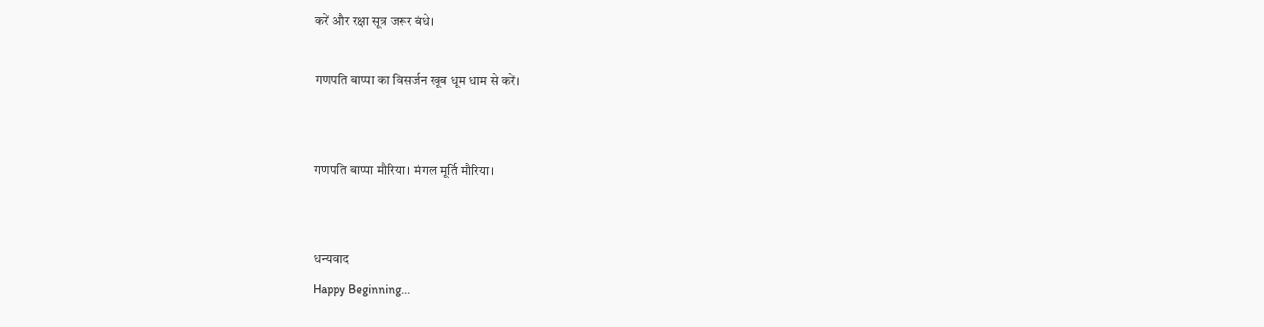करें और रक्षा सूत्र जरूर बंधे।

गणपति बाप्पा का विसर्जन खूब धूम धाम से करें।


गणपति बाप्पा मौरिया। मंगल मूर्ति मौरिया।


धन्यवाद
Happy Beginning...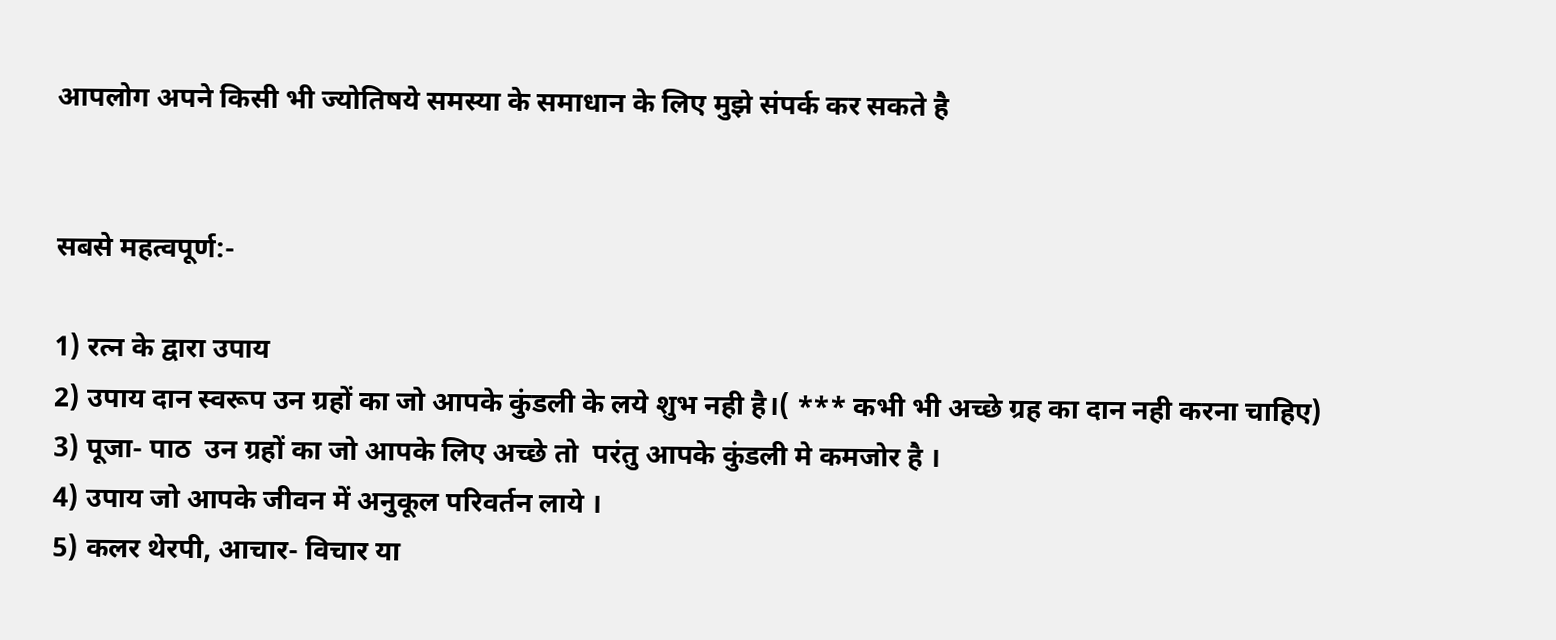आपलोग अपने किसी भी ज्योतिषये समस्या के समाधान के लिए मुझे संपर्क कर सकते है


सबसे महत्वपूर्ण:-

1) रत्न के द्वारा उपाय
2) उपाय दान स्वरूप उन ग्रहों का जो आपके कुंडली के लये शुभ नही है।( *** कभी भी अच्छे ग्रह का दान नही करना चाहिए)
3) पूजा- पाठ  उन ग्रहों का जो आपके लिए अच्छे तो  परंतु आपके कुंडली मे कमजोर है ।
4) उपाय जो आपके जीवन में अनुकूल परिवर्तन लाये ।
5) कलर थेरपी, आचार- विचार या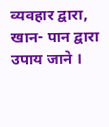व्यवहार द्वारा, खान- पान द्वारा उपाय जाने ।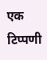एक टिप्पणी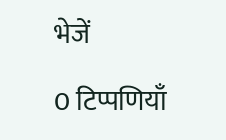भेजें

0 टिप्पणियाँ